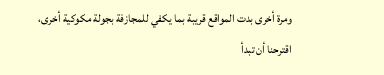ومرة أخرى بدت المواقع قريبة بما يكفي للمجازفة بجولة مكوكية أخرى، اقترحنا أن تبدأ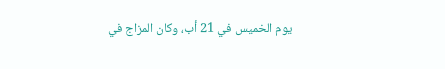يوم الخميس في 21 أب، وكان المزاج في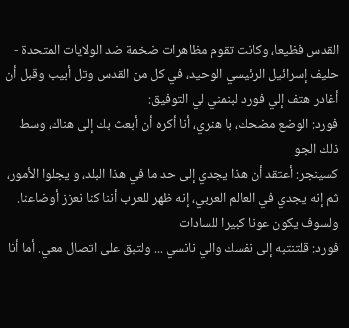القدس فظيعا، وكانت تقوم مظاهرات ضخمة ضد الولايات المتحدة - حليف إسرائيل الرئيسي الوحيد، في كل من القدس وتل أبيب وقبل أن أغادر هتف إلي فورد لبنمني لي التوفيق:
فورد: الوضع مضحك، با هنري، أنا أكره أن أبعث بك إلى هناك، وسط ذلك الجو
کسينجر: أعتقد أن هذا يجدي إلى حد ما في هذا البلد، و يجلوا الأمور، ثم إنه يجدي في العالم العربي، إنه ظهر للعرب أننا كنا نعزز أوضاعنا. ولسوف يكون عونا كبيرا للسادات
فورد: قلتنتبه إلى نفسك والي نانسي ... ولتبق على اتصال معي. أما أنا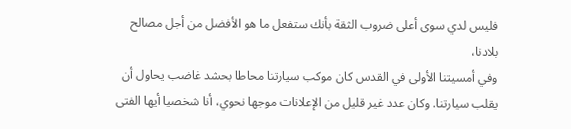فليس لدي سوى أعلى ضروب الثقة بأنك ستفعل ما هو الأفضل من أجل مصالح بلادنا،
وفي أمسيتنا الأولى في القدس كان موكب سيارتنا محاطا بحشد غاضب يحاول أن يقلب سيارتنا. وكان عدد غير قليل من الإعلانات موجها نحوي، أنا شخصيا أيها الفتى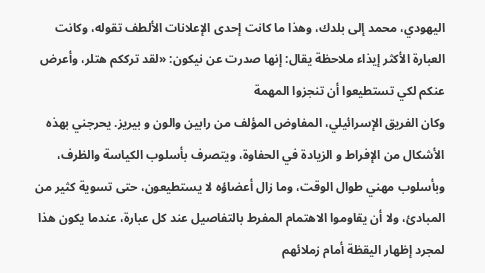اليهودي، محمد إلى بلدك، وهذا ما كانت إحدى الإعلانات الألطف تقوله، وكانت العبارة الأكثر إيذاء ملاحظة يقال: إنها صدرت عن نيكون: «لقد ترككم هتلر، وأعرض عنكم لكي تستطيعوا أن تنجزوا المهمة
وكان الفريق الإسرائيلي، المفاوض المؤلف من رابين والون و بيريز. يحرجني بهذه الأشكال من الإفراط و الزيادة في الحفاوة، ويتصرف بأسلوب الكياسة والظرف، وبأسلوب مهني طوال الوقت، وما زال أعضاؤه لا يستطيعون، حتى تسوية كثير من المبادئ، ولا أن يقاوموا الاهتمام المفرط بالتفاصيل عند كل عبارة، عندما يكون هذا لمجرد إظهار اليقظة أمام زملائهم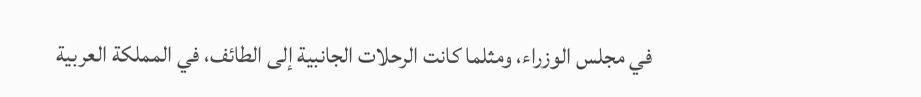في مجلس الوزراء، ومثلما كانت الرحلات الجانبية إلى الطائف، في المملكة العربية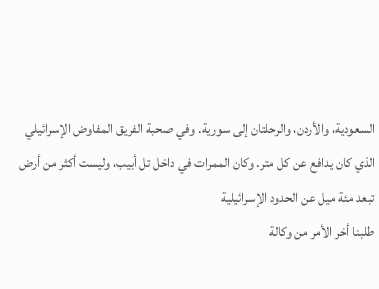السعودية، والأردن، والرحلتان إلى سورية. وفي صحبة الفريق المفاوض الإسرائيلي الذي كان يدافع عن كل متر. وكان الممرات في داخل تل أبيب، وليست أكثر من أرض تبعد مئة ميل عن الحدود الإسرائيلية
طلبنا أخر الأمر من وكالة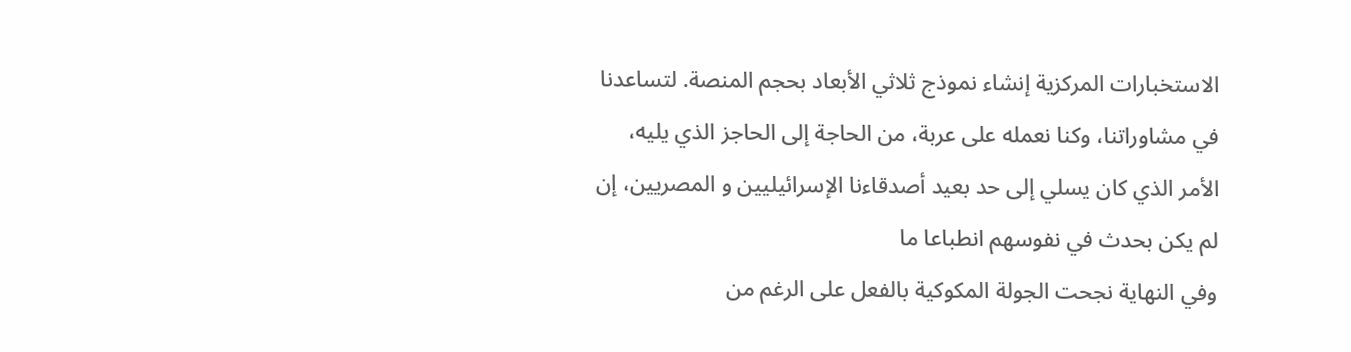الاستخبارات المركزية إنشاء نموذج ثلاثي الأبعاد بحجم المنصة. لتساعدنا في مشاوراتنا، وكنا نعمله على عربة، من الحاجة إلى الحاجز الذي يليه، الأمر الذي كان يسلي إلى حد بعيد أصدقاءنا الإسرائيليين و المصريين، إن لم يكن بحدث في نفوسهم انطباعا ما
وفي النهاية نجحت الجولة المكوكية بالفعل على الرغم من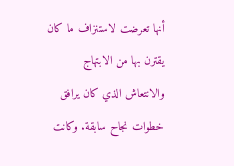أنها تعرضت لاستنزاف ما كان يقترن بها من الابتهاج والانتعاش الذي كان يرافق خطوات نجاح سابقة. وكانت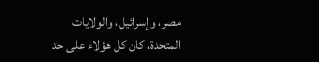مصر، وإسرائيل، والولايات المتحدة، كان كل هؤلاء على حد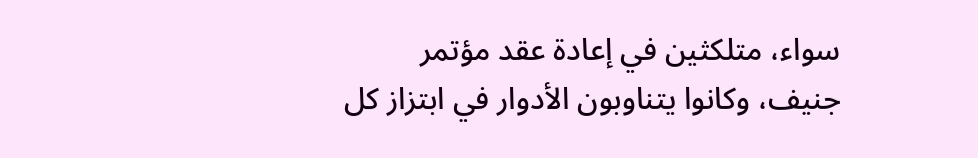سواء، متلکثين في إعادة عقد مؤتمر جنيف، وكانوا يتناوبون الأدوار في ابتزاز كل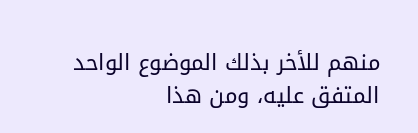منهم للأخر بذلك الموضوع الواحد المتفق عليه، ومن هذا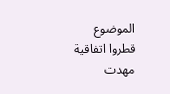الموضوع قطروا اتفاقية مهدت